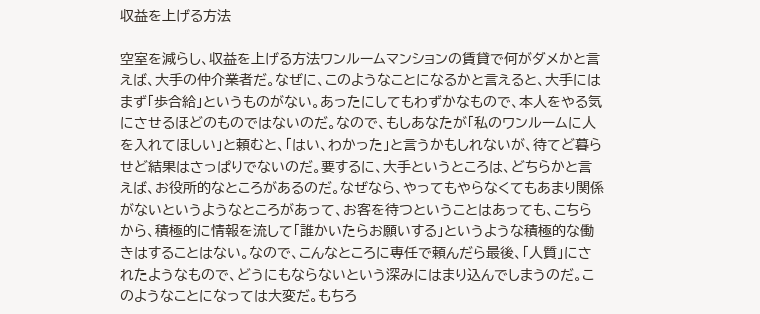収益を上げる方法

空室を減らし、収益を上げる方法ワンルームマンションの賃貸で何がダメかと言えば、大手の仲介業者だ。なぜに、このようなことになるかと言えると、大手にはまず「歩合給」というものがない。あったにしてもわずかなもので、本人をやる気にさせるほどのものではないのだ。なので、もしあなたが「私のワンルームに人を入れてほしい」と頼むと、「はい、わかった」と言うかもしれないが、待てど暮らせど結果はさっぱりでないのだ。要するに、大手というところは、どちらかと言えば、お役所的なところがあるのだ。なぜなら、やってもやらなくてもあまり関係がないというようなところがあって、お客を待つということはあっても、こちらから、積極的に情報を流して「誰かいたらお願いする」というような積極的な働きはすることはない。なので、こんなところに専任で頼んだら最後、「人質」にされたようなもので、どうにもならないという深みにはまり込んでしまうのだ。このようなことになっては大変だ。もちろ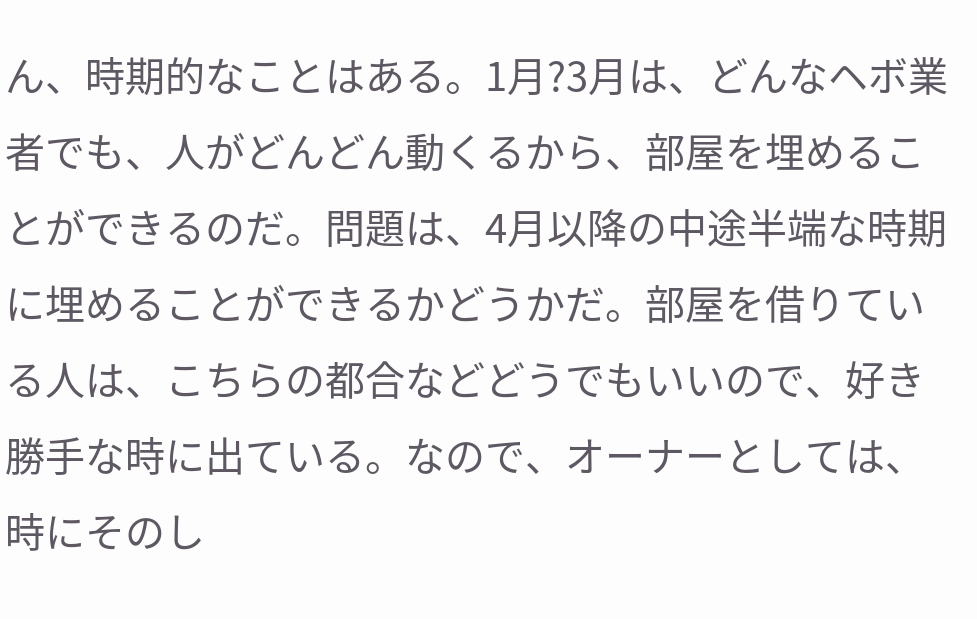ん、時期的なことはある。1月?3月は、どんなヘボ業者でも、人がどんどん動くるから、部屋を埋めることができるのだ。問題は、4月以降の中途半端な時期に埋めることができるかどうかだ。部屋を借りている人は、こちらの都合などどうでもいいので、好き勝手な時に出ている。なので、オーナーとしては、時にそのし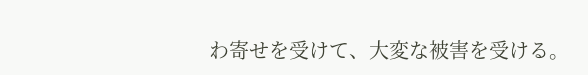わ寄せを受けて、大変な被害を受ける。